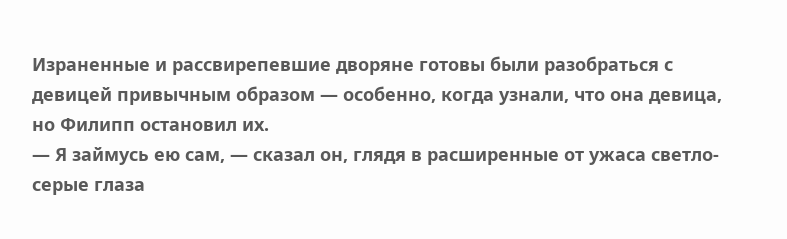Израненные и рассвирепевшие дворяне готовы были разобраться с девицей привычным образом — особенно, когда узнали, что она девица, но Филипп остановил их.
— Я займусь ею сам, — сказал он, глядя в расширенные от ужаса светло-серые глаза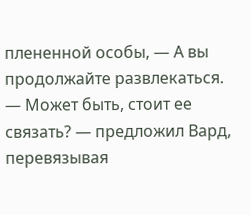плененной особы, — А вы продолжайте развлекаться.
— Может быть, стоит ее связать? — предложил Вард, перевязывая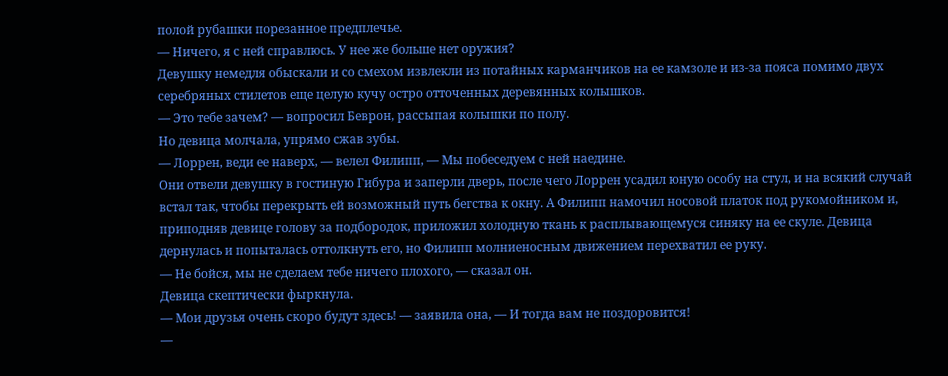полой рубашки порезанное предплечье.
— Ничего, я с ней справлюсь. У нее же больше нет оружия?
Девушку немедля обыскали и со смехом извлекли из потайных карманчиков на ее камзоле и из-за пояса помимо двух серебряных стилетов еще целую кучу остро отточенных деревянных колышков.
— Это тебе зачем? — вопросил Беврон, рассыпая колышки по полу.
Но девица молчала, упрямо сжав зубы.
— Лоррен, веди ее наверх, — велел Филипп, — Мы побеседуем с ней наедине.
Они отвели девушку в гостиную Гибура и заперли дверь, после чего Лоррен усадил юную особу на стул, и на всякий случай встал так, чтобы перекрыть ей возможный путь бегства к окну. А Филипп намочил носовой платок под рукомойником и, приподняв девице голову за подбородок, приложил холодную ткань к расплывающемуся синяку на ее скуле. Девица дернулась и попыталась оттолкнуть его, но Филипп молниеносным движением перехватил ее руку.
— Не бойся, мы не сделаем тебе ничего плохого, — сказал он.
Девица скептически фыркнула.
— Мои друзья очень скоро будут здесь! — заявила она, — И тогда вам не поздоровится!
—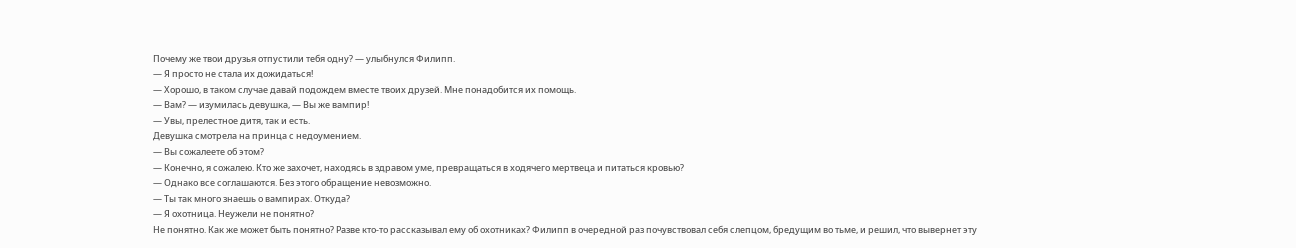Почему же твои друзья отпустили тебя одну? — улыбнулся Филипп.
— Я просто не стала их дожидаться!
— Хорошо, в таком случае давай подождем вместе твоих друзей. Мне понадобится их помощь.
— Вам? — изумилась девушка, — Вы же вампир!
— Увы, прелестное дитя, так и есть.
Девушка смотрела на принца с недоумением.
— Вы сожалеете об этом?
— Конечно, я сожалею. Кто же захочет, находясь в здравом уме, превращаться в ходячего мертвеца и питаться кровью?
— Однако все соглашаются. Без этого обращение невозможно.
— Ты так много знаешь о вампирах. Откуда?
— Я охотница. Неужели не понятно?
Не понятно. Как же может быть понятно? Разве кто-то рассказывал ему об охотниках? Филипп в очередной раз почувствовал себя слепцом, бредущим во тьме, и решил, что вывернет эту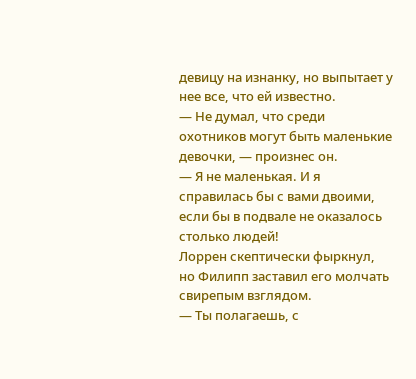девицу на изнанку, но выпытает у нее все, что ей известно.
— Не думал, что среди охотников могут быть маленькие девочки, — произнес он.
— Я не маленькая. И я справилась бы с вами двоими, если бы в подвале не оказалось столько людей!
Лоррен скептически фыркнул, но Филипп заставил его молчать свирепым взглядом.
— Ты полагаешь, с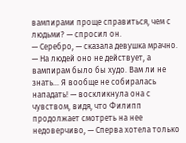вампирами проще справиться, чем с людьми? — спросил он.
— Серебро, — сказала девушка мрачно. — На людей оно не действует, а вампирам было бы худо. Вам ли не знать… Я вообще не собиралась нападать! — воскликнула она с чувством, видя, что Филипп продолжает смотреть на нее недоверчиво, — Сперва хотела только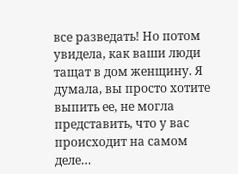все разведать! Но потом увидела, как ваши люди тащат в дом женщину. Я думала, вы просто хотите выпить ее, не могла представить, что у вас происходит на самом деле…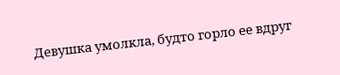Девушка умолкла, будто горло ее вдруг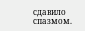сдавило спазмом.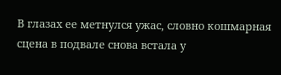В глазах ее метнулся ужас, словно кошмарная сцена в подвале снова встала у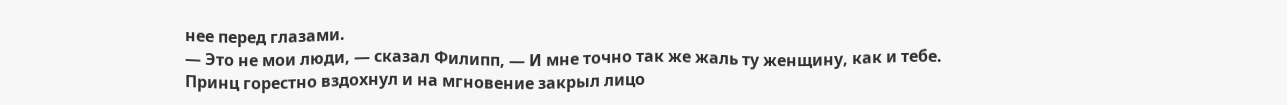нее перед глазами.
— Это не мои люди, — сказал Филипп, — И мне точно так же жаль ту женщину, как и тебе.
Принц горестно вздохнул и на мгновение закрыл лицо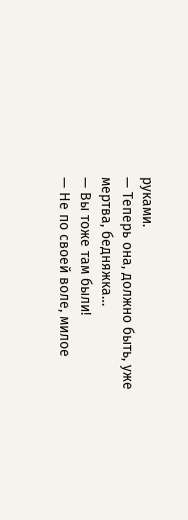руками.
— Теперь она, должно быть, уже мертва, бедняжка…
— Вы тоже там были!
— Не по своей воле, милое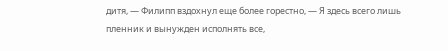дитя, — Филипп вздохнул еще более горестно, — Я здесь всего лишь пленник и вынужден исполнять все,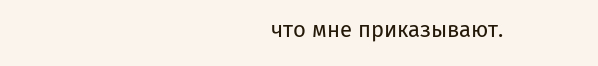что мне приказывают.